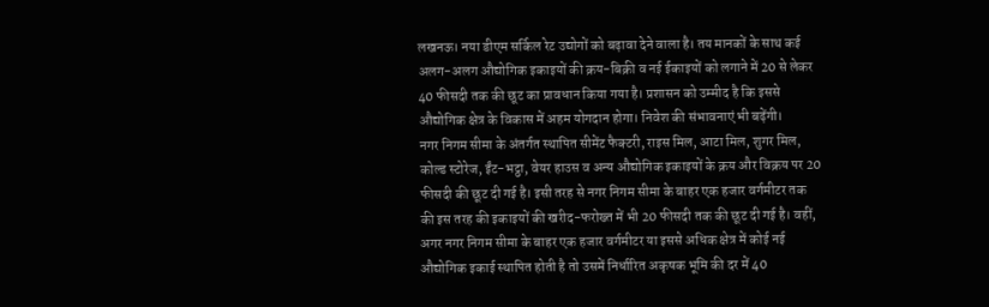लखनऊ। नया डीएम सर्किल रेट उद्योगों को बढ़ावा देने वाला है। तय मानकों के साथ कई अलग-अलग औद्योगिक इकाइयों की क्रय-बिक्री व नई ईकाइयों को लगाने में 20 से लेकर 40 फीसदी तक की छूट का प्रावधान किया गया है। प्रशासन को उम्मीद है कि इससे औद्योगिक क्षेत्र के विकास में अहम योगदान होगा। निवेश की संभावनाएं भी बढ़ेंगी।
नगर निगम सीमा के अंतर्गत स्थापित सीमेंट फैक्टरी, राइस मिल, आटा मिल, शुगर मिल, कोल्ड स्टोरेज, ईंट-भट्ठा, वेयर हाउस व अन्य औद्योगिक इकाइयों के क्रय और विक्रय पर 20 फीसदी की छूट दी गई है। इसी तरह से नगर निगम सीमा के बाहर एक हजार वर्गमीटर तक की इस तरह की इकाइयों की खरीद-फरोख्त में भी 20 फीसदी तक की छूट दी गई है। वहीं, अगर नगर निगम सीमा के बाहर एक हजार वर्गमीटर या इससे अधिक क्षेत्र में कोई नई औद्योगिक इकाई स्थापित होती है तो उसमें निर्धारित अकृषक भूमि की दर में 40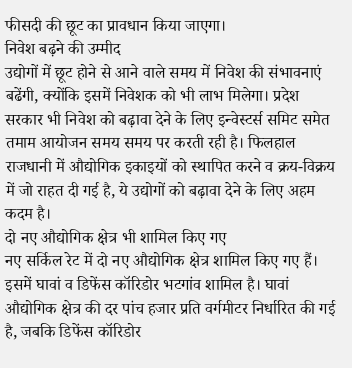फीसदी की छूट का प्रावधान किया जाएगा।
निवेश बढ़ने की उम्मीद
उद्योगों में छूट होने से आने वाले समय में निवेश की संभावनाएं बढेंगी, क्योंकि इसमें निवेशक को भी लाभ मिलेगा। प्रदेश सरकार भी निवेश को बढ़ावा देने के लिए इन्वेस्टर्स समिट समेत तमाम आयोजन समय समय पर करती रही है। फिलहाल राजधानी में औद्योगिक इकाइयों को स्थापित करने व क्रय-विक्रय में जो राहत दी गई है, ये उद्योगों को बढ़ावा देने के लिए अहम कदम है।
दो नए औद्योगिक क्षेत्र भी शामिल किए गए
नए सर्किल रेट में दो नए औद्योगिक क्षेत्र शामिल किए गए हैं। इसमें घावां व डिफेंस कॉरिडोर भटगांव शामिल है। घावां औद्योगिक क्षेत्र की दर पांच हजार प्रति वर्गमीटर निर्धारित की गई है, जबकि डिफेंस कॉरिडोर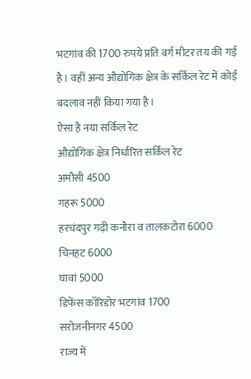भटगांव की 1700 रुपये प्रति वर्ग मीटर तय की गई है। वहीं अन्य औद्योगिक क्षेत्र के सर्किल रेट में कोई बदलाव नहीं किया गया है।
ऐसा है नया सर्किल रेट
औद्योगिक क्षेत्र निर्धारित सर्किल रेट
अमौसी 4500
गहरू 5000
हरचंदपुर गढ़ी कनौरा व तालकटोरा 6000
चिनहट 6000
घावां 5000
डिफेंस कॉरिडोर भटगांव 1700
सरोजनीनगर 4500
राज्य में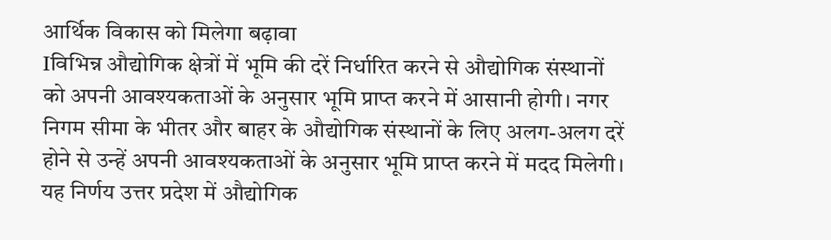आर्थिक विकास को मिलेगा बढ़ावा
Iविभिन्न औद्योगिक क्षेत्रों में भूमि की दरें निर्धारित करने से औद्योगिक संस्थानों को अपनी आवश्यकताओं के अनुसार भूमि प्राप्त करने में आसानी होगी। नगर निगम सीमा के भीतर और बाहर के औद्योगिक संस्थानों के लिए अलग-अलग दरें होने से उन्हें अपनी आवश्यकताओं के अनुसार भूमि प्राप्त करने में मदद मिलेगी। यह निर्णय उत्तर प्रदेश में औद्योगिक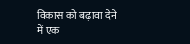विकास को बढ़ावा देने में एक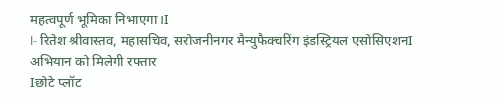महत्वपूर्ण भूमिका निभाएगा।I
I- रितेश श्रीवास्तव, महासचिव, सरोजनीनगर मैन्युफैक्चरिंग इंडस्ट्रियल एसोसिएशनI
अभियान को मिलेगी रफ्तार
Iछोटे प्लॉट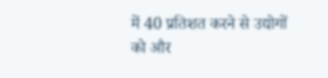में 40 प्रतिशत करने से उद्योगों को और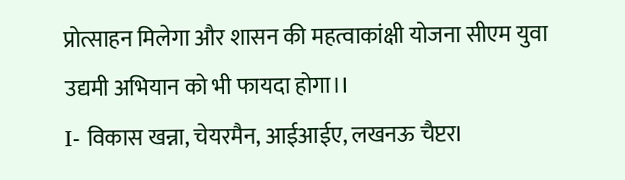प्रोत्साहन मिलेगा और शासन की महत्वाकांक्षी योजना सीएम युवा उद्यमी अभियान को भी फायदा होगा।I
I- विकास खन्ना, चेयरमैन, आईआईए, लखनऊ चैप्टरI